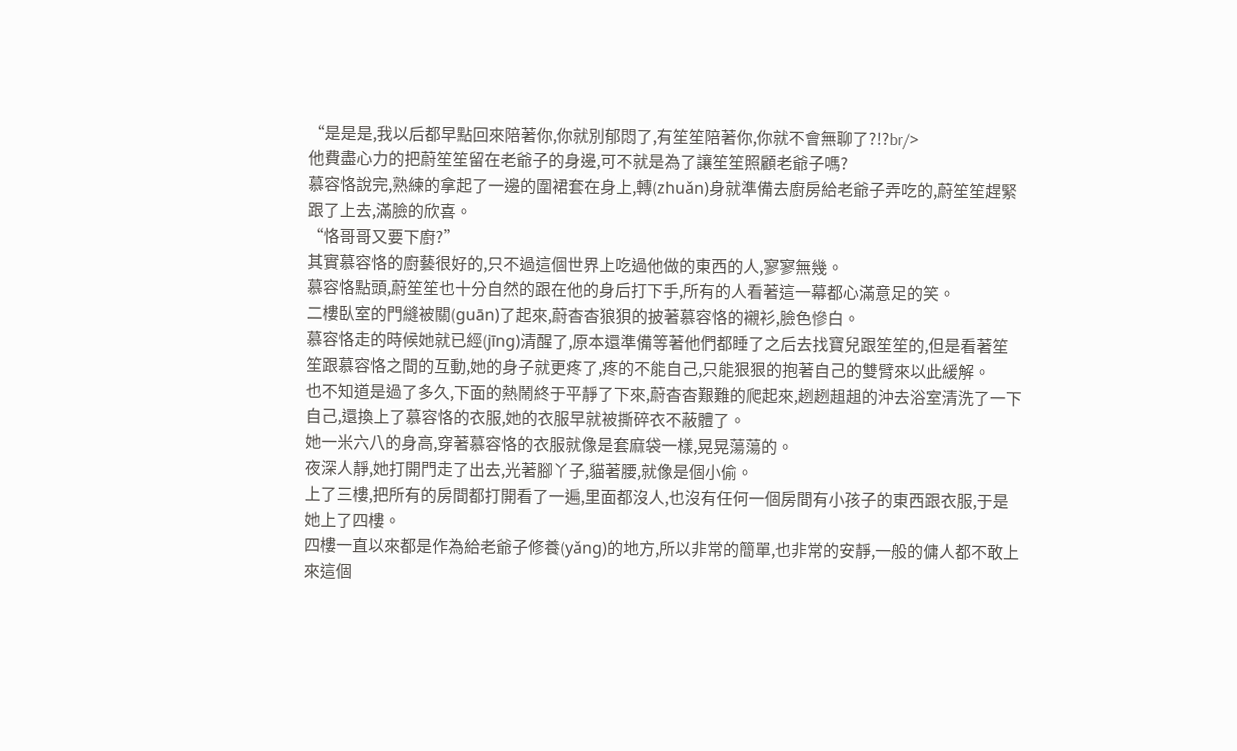“是是是,我以后都早點回來陪著你,你就別郁悶了,有笙笙陪著你,你就不會無聊了?!?br/>
他費盡心力的把蔚笙笙留在老爺子的身邊,可不就是為了讓笙笙照顧老爺子嗎?
慕容恪說完,熟練的拿起了一邊的圍裙套在身上,轉(zhuǎn)身就準備去廚房給老爺子弄吃的,蔚笙笙趕緊跟了上去,滿臉的欣喜。
“恪哥哥又要下廚?”
其實慕容恪的廚藝很好的,只不過這個世界上吃過他做的東西的人,寥寥無幾。
慕容恪點頭,蔚笙笙也十分自然的跟在他的身后打下手,所有的人看著這一幕都心滿意足的笑。
二樓臥室的門縫被關(guān)了起來,蔚杳杳狼狽的披著慕容恪的襯衫,臉色慘白。
慕容恪走的時候她就已經(jīng)清醒了,原本還準備等著他們都睡了之后去找寶兒跟笙笙的,但是看著笙笙跟慕容恪之間的互動,她的身子就更疼了,疼的不能自己,只能狠狠的抱著自己的雙臂來以此緩解。
也不知道是過了多久,下面的熱鬧終于平靜了下來,蔚杳杳艱難的爬起來,趔趔趄趄的沖去浴室清洗了一下自己,還換上了慕容恪的衣服,她的衣服早就被撕碎衣不蔽體了。
她一米六八的身高,穿著慕容恪的衣服就像是套麻袋一樣,晃晃蕩蕩的。
夜深人靜,她打開門走了出去,光著腳丫子,貓著腰,就像是個小偷。
上了三樓,把所有的房間都打開看了一遍,里面都沒人,也沒有任何一個房間有小孩子的東西跟衣服,于是她上了四樓。
四樓一直以來都是作為給老爺子修養(yǎng)的地方,所以非常的簡單,也非常的安靜,一般的傭人都不敢上來這個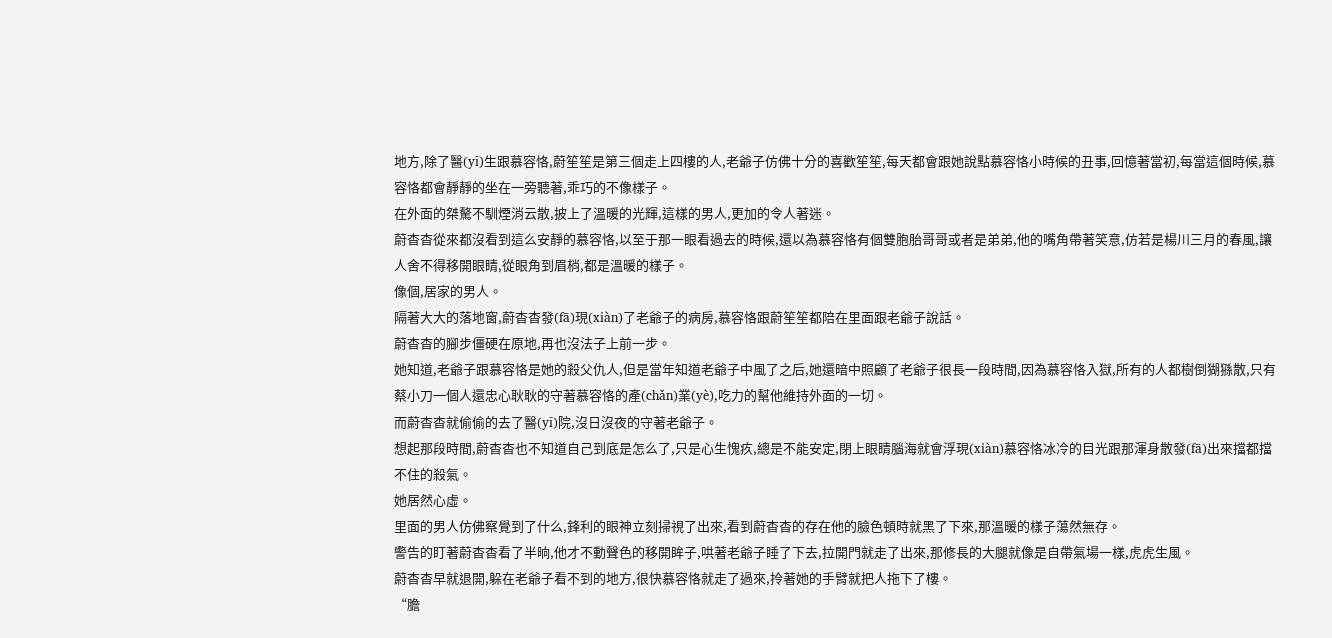地方,除了醫(yī)生跟慕容恪,蔚笙笙是第三個走上四樓的人,老爺子仿佛十分的喜歡笙笙,每天都會跟她說點慕容恪小時候的丑事,回憶著當初,每當這個時候,慕容恪都會靜靜的坐在一旁聽著,乖巧的不像樣子。
在外面的桀驁不馴煙消云散,披上了溫暖的光輝,這樣的男人,更加的令人著迷。
蔚杳杳從來都沒看到這么安靜的慕容恪,以至于那一眼看過去的時候,還以為慕容恪有個雙胞胎哥哥或者是弟弟,他的嘴角帶著笑意,仿若是楊川三月的春風,讓人舍不得移開眼睛,從眼角到眉梢,都是溫暖的樣子。
像個,居家的男人。
隔著大大的落地窗,蔚杳杳發(fā)現(xiàn)了老爺子的病房,慕容恪跟蔚笙笙都陪在里面跟老爺子說話。
蔚杳杳的腳步僵硬在原地,再也沒法子上前一步。
她知道,老爺子跟慕容恪是她的殺父仇人,但是當年知道老爺子中風了之后,她還暗中照顧了老爺子很長一段時間,因為慕容恪入獄,所有的人都樹倒猢猻散,只有蔡小刀一個人還忠心耿耿的守著慕容恪的產(chǎn)業(yè),吃力的幫他維持外面的一切。
而蔚杳杳就偷偷的去了醫(yī)院,沒日沒夜的守著老爺子。
想起那段時間,蔚杳杳也不知道自己到底是怎么了,只是心生愧疚,總是不能安定,閉上眼睛腦海就會浮現(xiàn)慕容恪冰冷的目光跟那渾身散發(fā)出來擋都擋不住的殺氣。
她居然心虛。
里面的男人仿佛察覺到了什么,鋒利的眼神立刻掃視了出來,看到蔚杳杳的存在他的臉色頓時就黑了下來,那溫暖的樣子蕩然無存。
警告的盯著蔚杳杳看了半晌,他才不動聲色的移開眸子,哄著老爺子睡了下去,拉開門就走了出來,那修長的大腿就像是自帶氣場一樣,虎虎生風。
蔚杳杳早就退開,躲在老爺子看不到的地方,很快慕容恪就走了過來,拎著她的手臂就把人拖下了樓。
“膽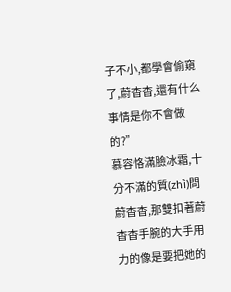子不小,都學會偷窺了,蔚杳杳,還有什么事情是你不會做的?”
慕容恪滿臉冰霜,十分不滿的質(zhì)問蔚杳杳,那雙扣著蔚杳杳手腕的大手用力的像是要把她的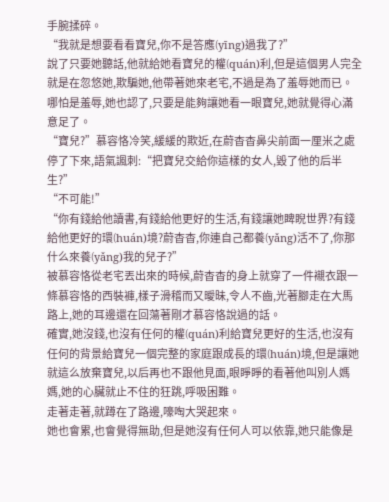手腕揉碎。
“我就是想要看看寶兒,你不是答應(yīng)過我了?”
說了只要她聽話,他就給她看寶兒的權(quán)利,但是這個男人完全就是在忽悠她,欺騙她,他帶著她來老宅,不過是為了羞辱她而已。哪怕是羞辱,她也認了,只要是能夠讓她看一眼寶兒,她就覺得心滿意足了。
“寶兒?”慕容恪冷笑,緩緩的欺近,在蔚杳杳鼻尖前面一厘米之處停了下來,語氣諷刺:“把寶兒交給你這樣的女人,毀了他的后半生?”
“不可能!”
“你有錢給他讀書,有錢給他更好的生活,有錢讓她睥睨世界?有錢給他更好的環(huán)境?蔚杳杳,你連自己都養(yǎng)活不了,你那什么來養(yǎng)我的兒子?”
被慕容恪從老宅丟出來的時候,蔚杳杳的身上就穿了一件襯衣跟一條慕容恪的西裝褲,樣子滑稽而又曖昧,令人不齒,光著腳走在大馬路上,她的耳邊還在回蕩著剛才慕容恪說過的話。
確實,她沒錢,也沒有任何的權(quán)利給寶兒更好的生活,也沒有任何的背景給寶兒一個完整的家庭跟成長的環(huán)境,但是讓她就這么放棄寶兒,以后再也不跟他見面,眼睜睜的看著他叫別人媽媽,她的心臟就止不住的狂跳,呼吸困難。
走著走著,就蹲在了路邊,嚎啕大哭起來。
她也會累,也會覺得無助,但是她沒有任何人可以依靠,她只能像是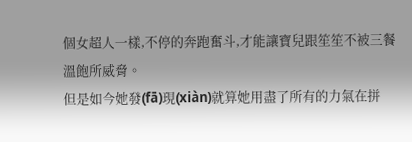個女超人一樣,不停的奔跑奮斗,才能讓寶兒跟笙笙不被三餐溫飽所威脅。
但是如今她發(fā)現(xiàn)就算她用盡了所有的力氣在拼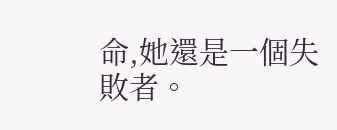命,她還是一個失敗者。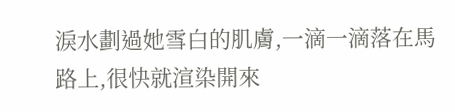淚水劃過她雪白的肌膚,一滴一滴落在馬路上,很快就渲染開來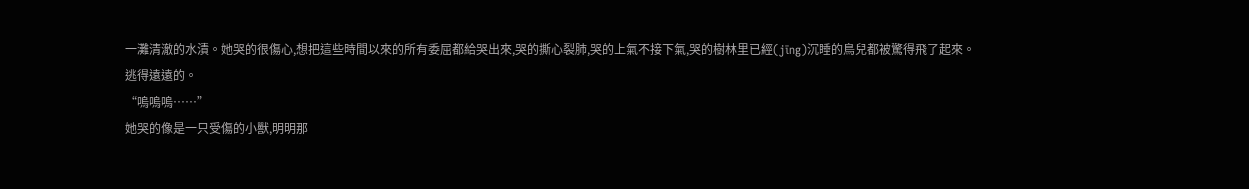一灘清澈的水漬。她哭的很傷心,想把這些時間以來的所有委屈都給哭出來,哭的撕心裂肺,哭的上氣不接下氣,哭的樹林里已經(jīng)沉睡的鳥兒都被驚得飛了起來。
逃得遠遠的。
“嗚嗚嗚……”
她哭的像是一只受傷的小獸,明明那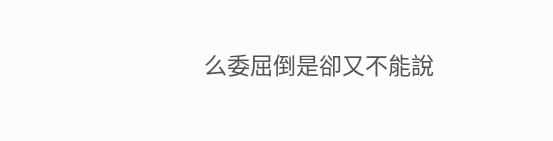么委屈倒是卻又不能說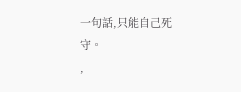一句話,只能自己死守。
,